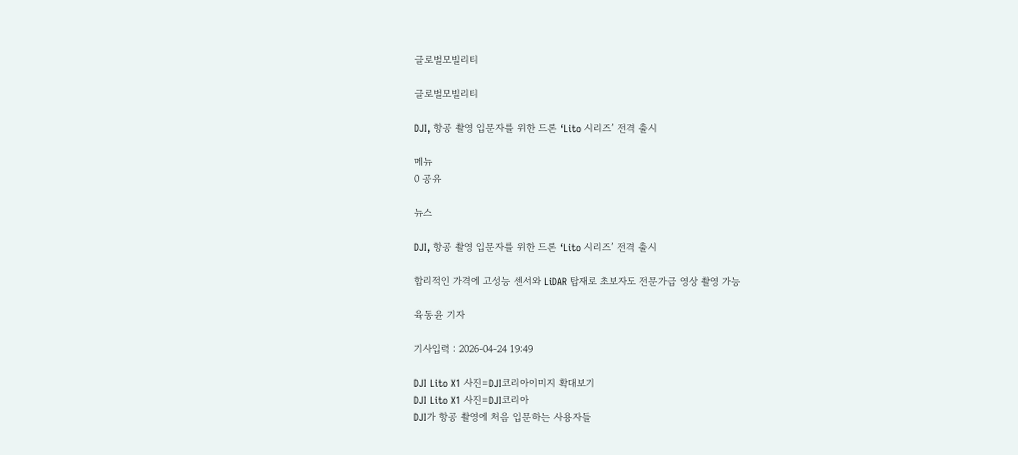글로벌모빌리티

글로벌모빌리티

DJI, 항공 촬영 입문자를 위한 드론 ‘Lito 시리즈’ 전격 출시

메뉴
0 공유

뉴스

DJI, 항공 촬영 입문자를 위한 드론 ‘Lito 시리즈’ 전격 출시

합리적인 가격에 고성능 센서와 LiDAR 탑재로 초보자도 전문가급 영상 촬영 가능

육동윤 기자

기사입력 : 2026-04-24 19:49

DJI Lito X1 사진=DJI코리아이미지 확대보기
DJI Lito X1 사진=DJI코리아
DJI가 항공 촬영에 처음 입문하는 사용자들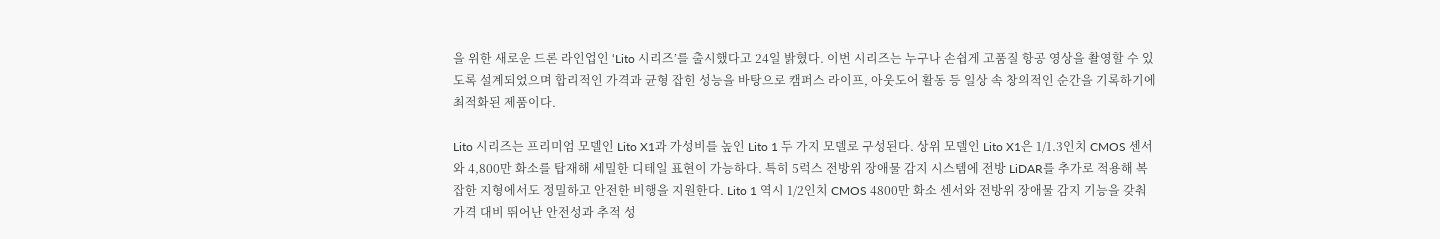을 위한 새로운 드론 라인업인 ‘Lito 시리즈’를 출시했다고 24일 밝혔다. 이번 시리즈는 누구나 손쉽게 고품질 항공 영상을 촬영할 수 있도록 설계되었으며 합리적인 가격과 균형 잡힌 성능을 바탕으로 캠퍼스 라이프, 아웃도어 활동 등 일상 속 창의적인 순간을 기록하기에 최적화된 제품이다.

Lito 시리즈는 프리미엄 모델인 Lito X1과 가성비를 높인 Lito 1 두 가지 모델로 구성된다. 상위 모델인 Lito X1은 1/1.3인치 CMOS 센서와 4,800만 화소를 탑재해 세밀한 디테일 표현이 가능하다. 특히 5럭스 전방위 장애물 감지 시스템에 전방 LiDAR를 추가로 적용해 복잡한 지형에서도 정밀하고 안전한 비행을 지원한다. Lito 1 역시 1/2인치 CMOS 4800만 화소 센서와 전방위 장애물 감지 기능을 갖춰 가격 대비 뛰어난 안전성과 추적 성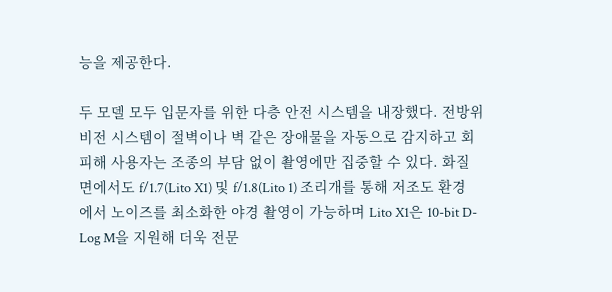능을 제공한다.

두 모델 모두 입문자를 위한 다층 안전 시스템을 내장했다. 전방위 비전 시스템이 절벽이나 벽 같은 장애물을 자동으로 감지하고 회피해 사용자는 조종의 부담 없이 촬영에만 집중할 수 있다. 화질 면에서도 f/1.7(Lito X1) 및 f/1.8(Lito 1) 조리개를 통해 저조도 환경에서 노이즈를 최소화한 야경 촬영이 가능하며 Lito X1은 10-bit D-Log M을 지원해 더욱 전문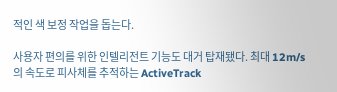적인 색 보정 작업을 돕는다.

사용자 편의를 위한 인텔리전트 기능도 대거 탑재됐다. 최대 12m/s의 속도로 피사체를 추적하는 ActiveTrack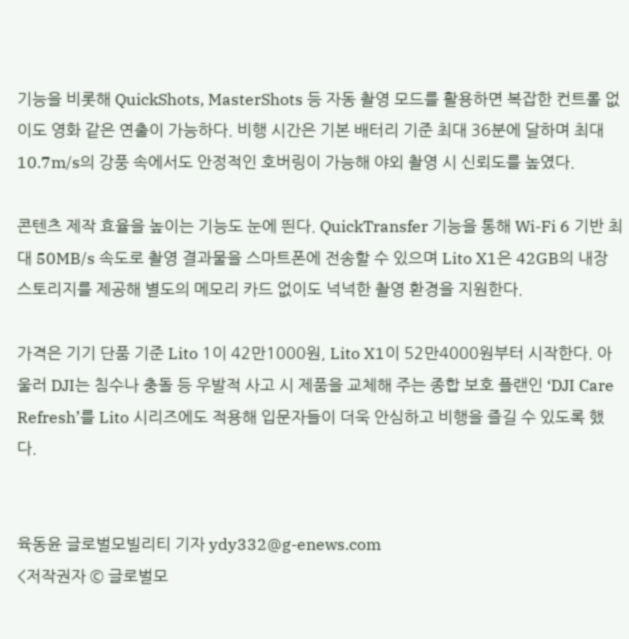기능을 비롯해 QuickShots, MasterShots 등 자동 촬영 모드를 활용하면 복잡한 컨트롤 없이도 영화 같은 연출이 가능하다. 비행 시간은 기본 배터리 기준 최대 36분에 달하며 최대 10.7m/s의 강풍 속에서도 안정적인 호버링이 가능해 야외 촬영 시 신뢰도를 높였다.

콘텐츠 제작 효율을 높이는 기능도 눈에 띈다. QuickTransfer 기능을 통해 Wi-Fi 6 기반 최대 50MB/s 속도로 촬영 결과물을 스마트폰에 전송할 수 있으며 Lito X1은 42GB의 내장 스토리지를 제공해 별도의 메모리 카드 없이도 넉넉한 촬영 환경을 지원한다.

가격은 기기 단품 기준 Lito 1이 42만1000원, Lito X1이 52만4000원부터 시작한다. 아울러 DJI는 침수나 충돌 등 우발적 사고 시 제품을 교체해 주는 종합 보호 플랜인 ‘DJI Care Refresh’를 Lito 시리즈에도 적용해 입문자들이 더욱 안심하고 비행을 즐길 수 있도록 했다.


육동윤 글로벌모빌리티 기자 ydy332@g-enews.com
<저작권자 © 글로벌모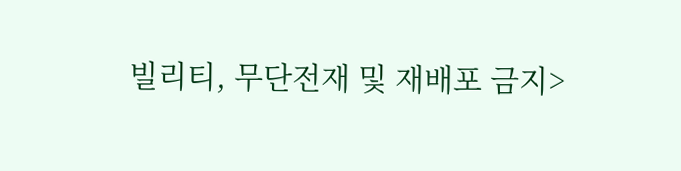빌리티, 무단전재 및 재배포 금지>